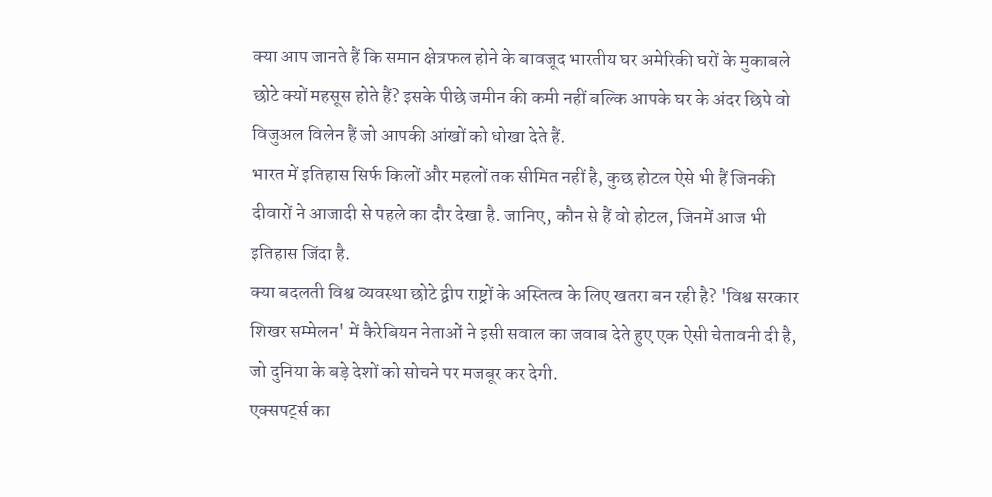क्या आप जानते हैं कि समान क्षेत्रफल होने के बावजूद भारतीय घर अमेरिकी घरों के मुकाबले छोटे क्यों महसूस होते हैं? इसके पीछे जमीन की कमी नहीं बल्कि आपके घर के अंदर छिपे वो विजुअल विलेन हैं जो आपकी आंखों को धोखा देते हैं.
भारत में इतिहास सिर्फ किलों और महलों तक सीमित नहीं है, कुछ होटल ऐसे भी हैं जिनकी दीवारों ने आजादी से पहले का दौर देखा है. जानिए, कौन से हैं वो होटल, जिनमें आज भी इतिहास जिंदा है.
क्या बदलती विश्व व्यवस्था छोटे द्वीप राष्ट्रों के अस्तित्व के लिए खतरा बन रही है? 'विश्व सरकार शिखर सम्मेलन' में कैरेबियन नेताओं ने इसी सवाल का जवाब देते हुए एक ऐसी चेतावनी दी है, जो दुनिया के बड़े देशों को सोचने पर मजबूर कर देगी.
एक्सपर्ट्स का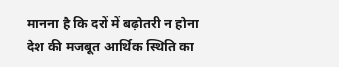मानना है कि दरों में बढ़ोतरी न होना देश की मजबूत आर्थिक स्थिति का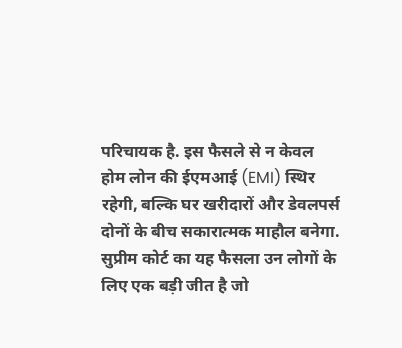परिचायक है. इस फैसले से न केवल होम लोन की ईएमआई (EMI) स्थिर रहेगी, बल्कि घर खरीदारों और डेवलपर्स दोनों के बीच सकारात्मक माहौल बनेगा.
सुप्रीम कोर्ट का यह फैसला उन लोगों के लिए एक बड़ी जीत है जो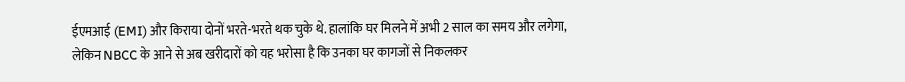ईएमआई (EMI) और किराया दोनों भरते-भरते थक चुके थे. हालांकि घर मिलने में अभी 2 साल का समय और लगेगा, लेकिन NBCC के आने से अब खरीदारों को यह भरोसा है कि उनका घर कागजों से निकलकर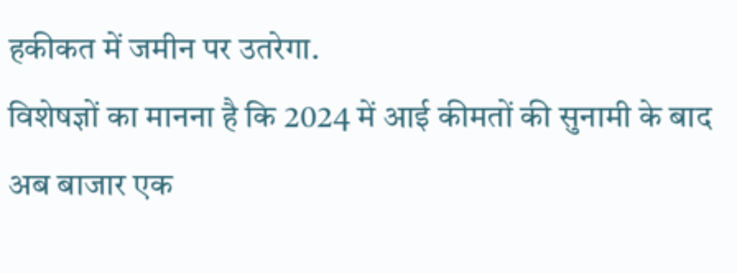हकीकत में जमीन पर उतरेगा.
विशेषज्ञों का मानना है कि 2024 में आई कीमतों की सुनामी के बाद अब बाजार एक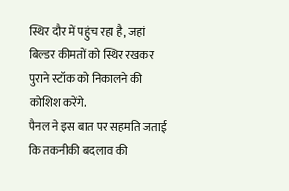स्थिर दौर में पहुंच रहा है, जहां बिल्डर कीमतों को स्थिर रखकर पुराने स्टॉक को निकालने की कोशिश करेंगे.
पैनल ने इस बात पर सहमति जताई कि तकनीकी बदलाव की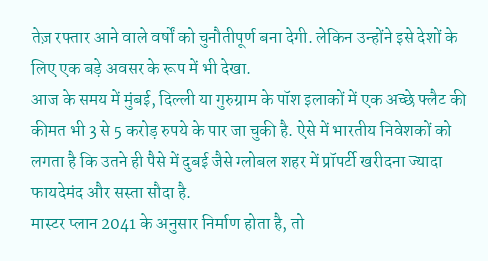तेज़ रफ्तार आने वाले वर्षों को चुनौतीपूर्ण बना देगी. लेकिन उन्होंने इसे देशों के लिए एक बड़े अवसर के रूप में भी देखा.
आज के समय में मुंबई, दिल्ली या गुरुग्राम के पॉश इलाकों में एक अच्छे फ्लैट की कीमत भी 3 से 5 करोड़ रुपये के पार जा चुकी है. ऐसे में भारतीय निवेशकों को लगता है कि उतने ही पैसे में दुबई जैसे ग्लोबल शहर में प्रॉपर्टी खरीदना ज्यादा फायदेमंद और सस्ता सौदा है.
मास्टर प्लान 2041 के अनुसार निर्माण होता है, तो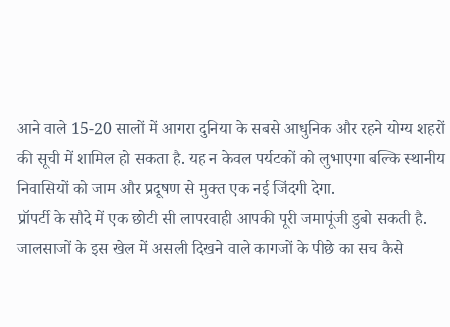आने वाले 15-20 सालों में आगरा दुनिया के सबसे आधुनिक और रहने योग्य शहरों की सूची में शामिल हो सकता है. यह न केवल पर्यटकों को लुभाएगा बल्कि स्थानीय निवासियों को जाम और प्रदूषण से मुक्त एक नई जिंदगी देगा.
प्रॉपर्टी के सौदे में एक छोटी सी लापरवाही आपकी पूरी जमापूंजी डुबो सकती है. जालसाजों के इस खेल में असली दिखने वाले कागजों के पीछे का सच कैसे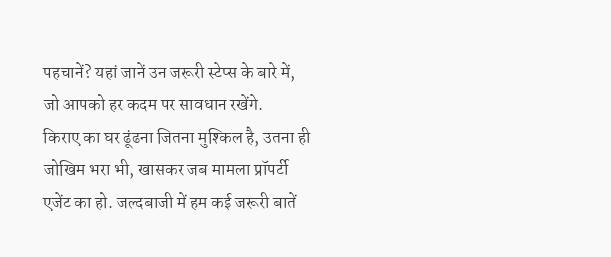पहचानें? यहां जानें उन जरूरी स्टेप्स के बारे में, जो आपको हर कदम पर सावधान रखेंगे.
किराए का घर ढूंढना जितना मुश्किल है, उतना ही जोखिम भरा भी, खासकर जब मामला प्रॉपर्टी एजेंट का हो. जल्दबाजी में हम कई जरूरी बातें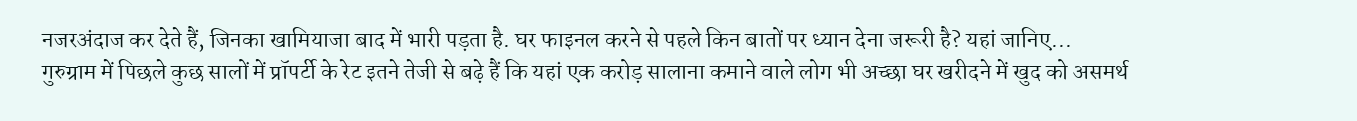नजरअंदाज कर देते हैं, जिनका खामियाजा बाद में भारी पड़ता है. घर फाइनल करने से पहले किन बातों पर ध्यान देना जरूरी है? यहां जानिए...
गुरुग्राम में पिछले कुछ सालों में प्रॉपर्टी के रेट इतने तेजी से बढ़े हैं कि यहां एक करोड़ सालाना कमाने वाले लोग भी अच्छा घर खरीदने में खुद को असमर्थ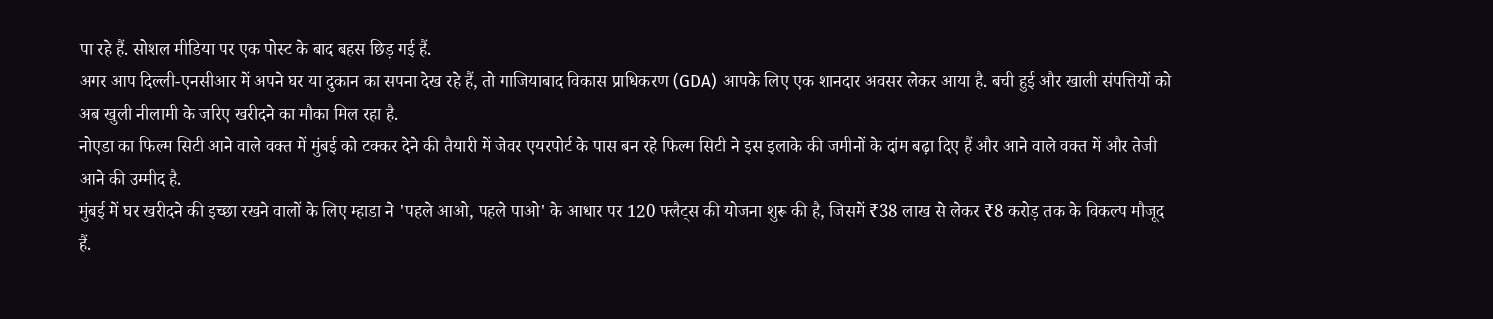पा रहे हैं. सोशल मीडिया पर एक पोस्ट के बाद बहस छिड़ गई हैं.
अगर आप दिल्ली-एनसीआर में अपने घर या दुकान का सपना देख रहे हैं, तो गाजियाबाद विकास प्राधिकरण (GDA) आपके लिए एक शानदार अवसर लेकर आया है. बची हुई और खाली संपत्तियों को अब खुली नीलामी के जरिए खरीदने का मौका मिल रहा है.
नोएडा का फिल्म सिटी आने वाले वक्त में मुंबई को टक्कर देने की तैयारी में जेवर एयरपोर्ट के पास बन रहे फिल्म सिटी ने इस इलाके की जमीनों के दांम बढ़ा दिए हैं और आने वाले वक्त में और तेजी आने की उम्मीद है.
मुंबई में घर खरीदने की इच्छा रखने वालों के लिए म्हाडा ने 'पहले आओ, पहले पाओ' के आधार पर 120 फ्लैट्स की योजना शुरू की है, जिसमें ₹38 लाख से लेकर ₹8 करोड़ तक के विकल्प मौजूद हैं.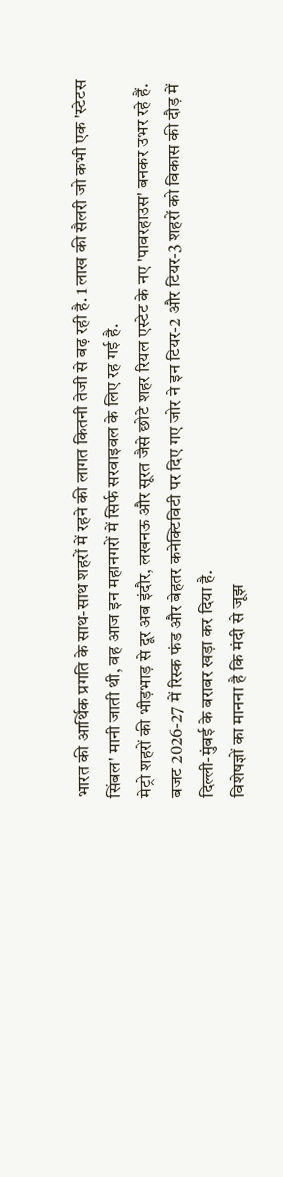भारत की आर्थिक प्रगति के साथ-साथ शहरों में रहने की लागत कितनी तेजी से बढ़ रही है. 1 लाख की सैलरी जो कभी एक 'स्टेटस सिंबल' मानी जाती थी, वह आज इन महानगरों में सिर्फ सरवाइवल के लिए रह गई है.
मेट्रो शहरों की भीड़भाड़ से दूर अब इंदौर, लखनऊ और सूरत जैसे छोटे शहर रियल एस्टेट के नए 'पावरहाउस' बनकर उभर रहे हैं. बजट 2026-27 में रिस्क फंड और बेहतर कनेक्टिविटी पर दिए गए जोर ने इन टियर-2 और टियर-3 शहरों को विकास की दौड़ में दिल्ली-मुंबई के बराबर खड़ा कर दिया है.
विशेषज्ञों का मानना है कि मंदी से जूझ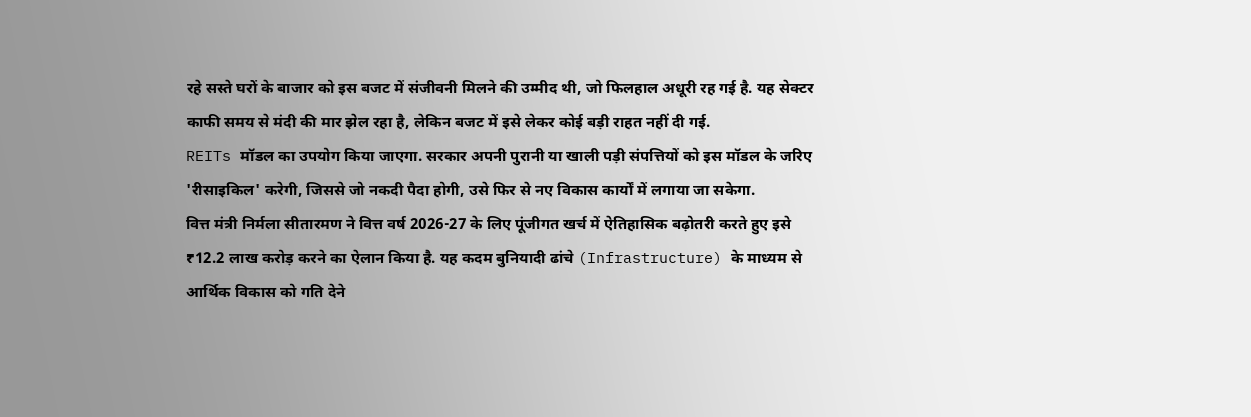रहे सस्ते घरों के बाजार को इस बजट में संजीवनी मिलने की उम्मीद थी, जो फिलहाल अधूरी रह गई है. यह सेक्टर काफी समय से मंदी की मार झेल रहा है, लेकिन बजट में इसे लेकर कोई बड़ी राहत नहीं दी गई.
REITs मॉडल का उपयोग किया जाएगा. सरकार अपनी पुरानी या खाली पड़ी संपत्तियों को इस मॉडल के जरिए 'रीसाइकिल' करेगी, जिससे जो नकदी पैदा होगी, उसे फिर से नए विकास कार्यों में लगाया जा सकेगा.
वित्त मंत्री निर्मला सीतारमण ने वित्त वर्ष 2026-27 के लिए पूंजीगत खर्च में ऐतिहासिक बढ़ोतरी करते हुए इसे ₹12.2 लाख करोड़ करने का ऐलान किया है. यह कदम बुनियादी ढांचे (Infrastructure) के माध्यम से आर्थिक विकास को गति देने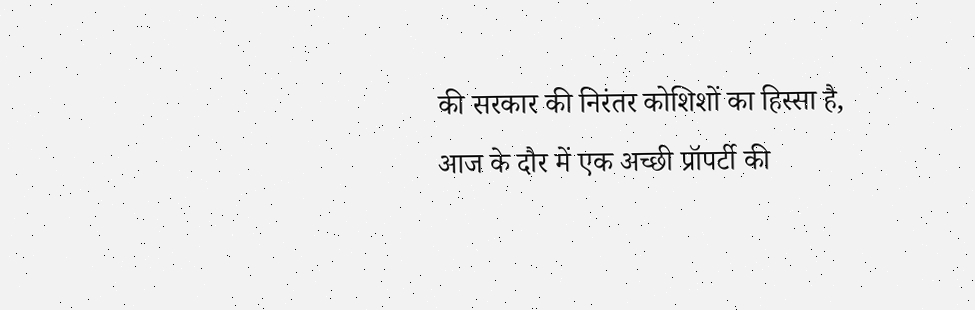की सरकार की निरंतर कोशिशों का हिस्सा है,
आज के दौर में एक अच्छी प्रॉपर्टी की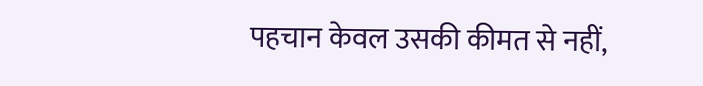पहचान केवल उसकी कीमत से नहीं,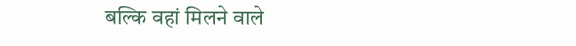बल्कि वहां मिलने वाले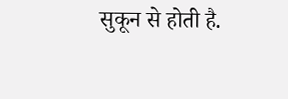सुकून से होती है.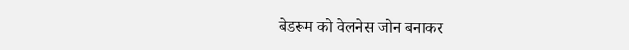बेडरूम को वेलनेस जोन बनाकर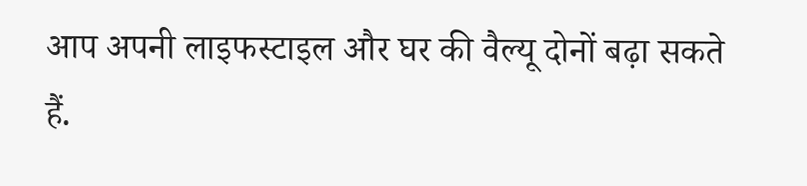आप अपनी लाइफस्टाइल और घर की वैल्यू दोनों बढ़ा सकते हैं.